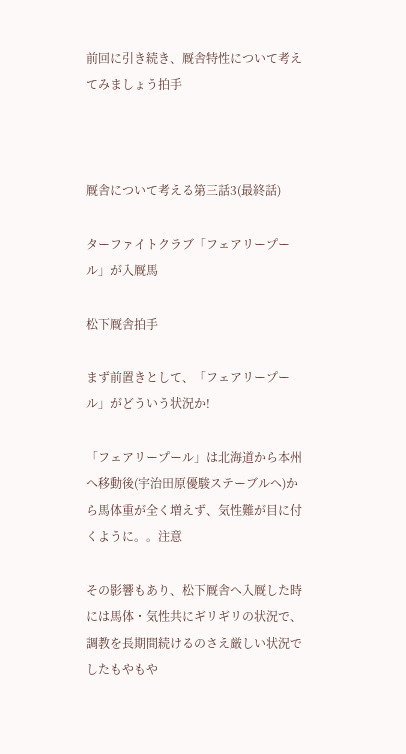前回に引き続き、厩舎特性について考えてみましょう拍手



厩舎について考える第三話3(最終話)

ターファイトクラブ「フェアリープール」が入厩馬

松下厩舎拍手

まず前置きとして、「フェアリープール」がどういう状況か!

「フェアリープール」は北海道から本州へ移動後(宇治田原優駿ステーブルへ)から馬体重が全く増えず、気性難が目に付くように。。注意

その影響もあり、松下厩舎へ入厩した時には馬体・気性共にギリギリの状況で、調教を長期間続けるのさえ厳しい状況でしたもやもや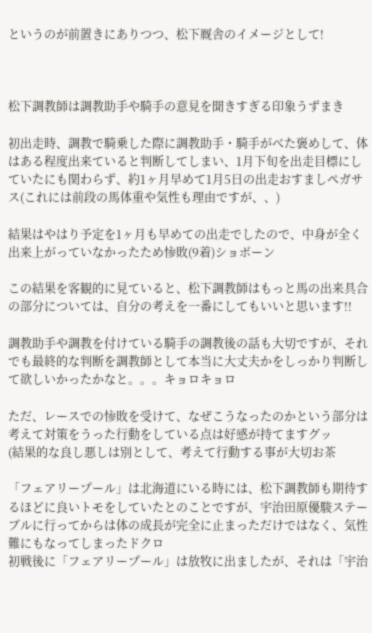というのが前置きにありつつ、松下厩舎のイメージとして!



松下調教師は調教助手や騎手の意見を聞きすぎる印象うずまき

初出走時、調教で騎乗した際に調教助手・騎手がべた褒めして、体はある程度出来ていると判断してしまい、1月下旬を出走目標にしていたにも関わらず、約1ヶ月早めて1月5日の出走おすましペガサス(これには前段の馬体重や気性も理由ですが、、)

結果はやはり予定を1ヶ月も早めての出走でしたので、中身が全く出来上がっていなかったため惨敗(9着)ショボーン

この結果を客観的に見ていると、松下調教師はもっと馬の出来具合の部分については、自分の考えを一番にしてもいいと思います!!

調教助手や調教を付けている騎手の調教後の話も大切ですが、それでも最終的な判断を調教師として本当に大丈夫かをしっかり判断して欲しいかったかなと。。。キョロキョロ

ただ、レースでの惨敗を受けて、なぜこうなったのかという部分は考えて対策をうった行動をしている点は好感が持てますグッ
(結果的な良し悪しは別として、考えて行動する事が大切お茶

「フェアリープール」は北海道にいる時には、松下調教師も期待するほどに良いトモをしていたとのことですが、宇治田原優駿ステーブルに行ってからは体の成長が完全に止まっただけではなく、気性難にもなってしまったドクロ
初戦後に「フェアリープール」は放牧に出ましたが、それは「宇治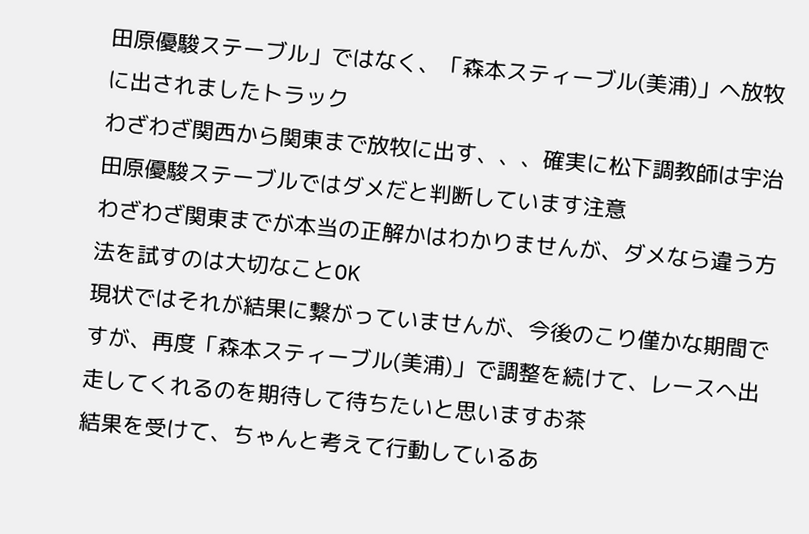田原優駿ステーブル」ではなく、「森本スティーブル(美浦)」へ放牧に出されましたトラック
わざわざ関西から関東まで放牧に出す、、、確実に松下調教師は宇治田原優駿ステーブルではダメだと判断しています注意
わざわざ関東までが本当の正解かはわかりませんが、ダメなら違う方法を試すのは大切なことOK
現状ではそれが結果に繋がっていませんが、今後のこり僅かな期間ですが、再度「森本スティーブル(美浦)」で調整を続けて、レースへ出走してくれるのを期待して待ちたいと思いますお茶
結果を受けて、ちゃんと考えて行動しているあ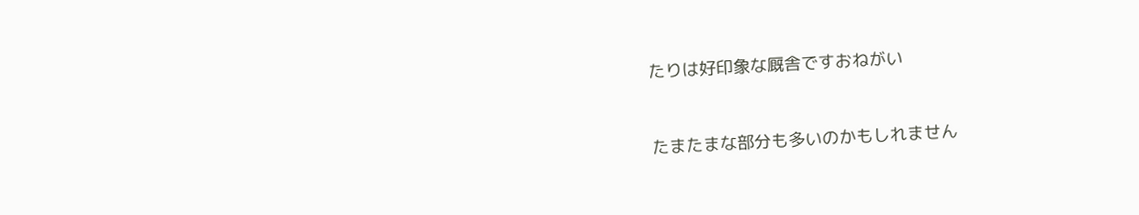たりは好印象な厩舎ですおねがい



たまたまな部分も多いのかもしれません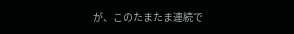が、このたまたま連続で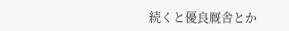続くと優良厩舎とか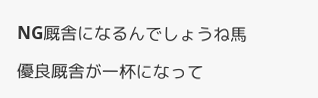NG厩舎になるんでしょうね馬

優良厩舎が一杯になって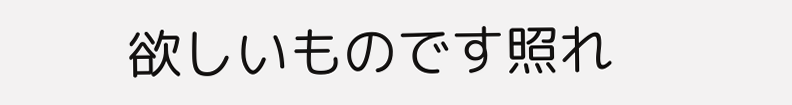欲しいものです照れ